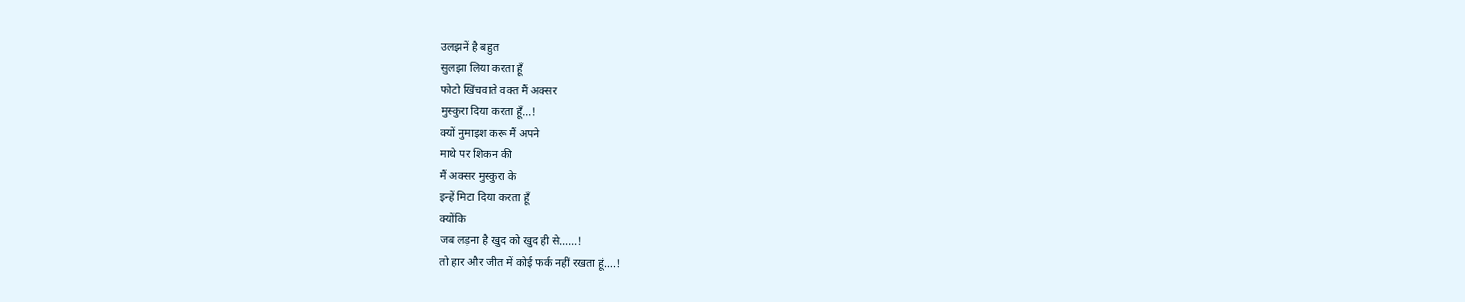उलझनें है बहुत
सुलझा लिया करता हूँ
फोटो खिंचवाते वक्त मैं अक्सर
मुस्कुरा दिया करता हूँ…!
क्यों नुमाइश करू मैं अपने
माथे पर शिकन की
मैं अक्सर मुस्कुरा के
इन्हें मिटा दिया करता हूँ
क्योंकि
जब लड़ना है खुद को खुद ही से……!
तो हार और जीत में कोई फर्क नहीं रखता हूं….!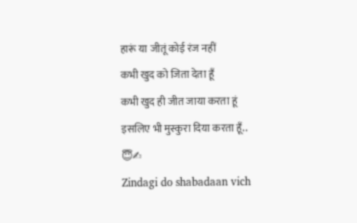हारूं या जीतूं कोई रंज नहीं
कभी खुद को जिता देता हूँ
कभी खुद ही जीत जाया करता हूं
इसलिए भी मुस्कुरा दिया करता हूँ..
😇✍
Zindagi do shabadaan vich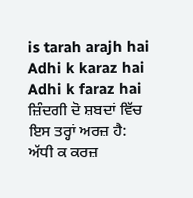is tarah arajh hai
Adhi k karaz hai
Adhi k faraz hai
ਜ਼ਿੰਦਗੀ ਦੋ ਸ਼ਬਦਾਂ ਵਿੱਚ ਇਸ ਤਰ੍ਹਾਂ ਅਰਜ਼ ਹੈ:
ਅੱਧੀ ਕ ਕਰਜ਼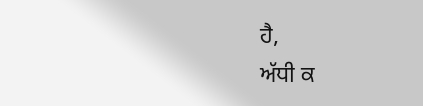ਹੈ,
ਅੱਧੀ ਕ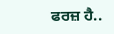ਫਰਜ਼ ਹੈ..